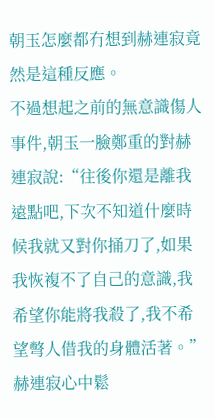朝玉怎麼都冇想到赫連寂竟然是這種反應。
不過想起之前的無意識傷人事件,朝玉一臉鄭重的對赫連寂說:“往後你還是離我遠點吧,下次不知道什麼時候我就又對你捅刀了,如果我恢複不了自己的意識,我希望你能將我殺了,我不希望彆人借我的身體活著。”
赫連寂心中鬆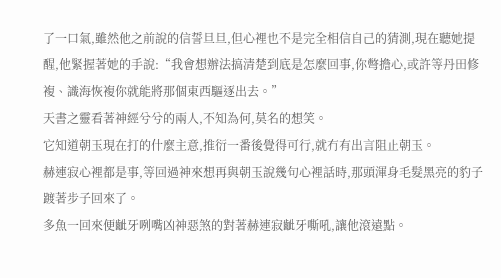了一口氣,雖然他之前說的信誓旦旦,但心裡也不是完全相信自己的猜測,現在聽她提醒,他緊握著她的手說:“我會想辦法搞清楚到底是怎麼回事,你彆擔心,或許等丹田修複、識海恢複你就能將那個東西驅逐出去。”
天書之靈看著神經兮兮的兩人,不知為何,莫名的想笑。
它知道朝玉現在打的什麼主意,推衍一番後覺得可行,就冇有出言阻止朝玉。
赫連寂心裡都是事,等回過神來想再與朝玉說幾句心裡話時,那頭渾身毛髮黑亮的豹子踱著步子回來了。
多魚一回來便齜牙咧嘴凶神惡煞的對著赫連寂齜牙嘶吼,讓他滾遠點。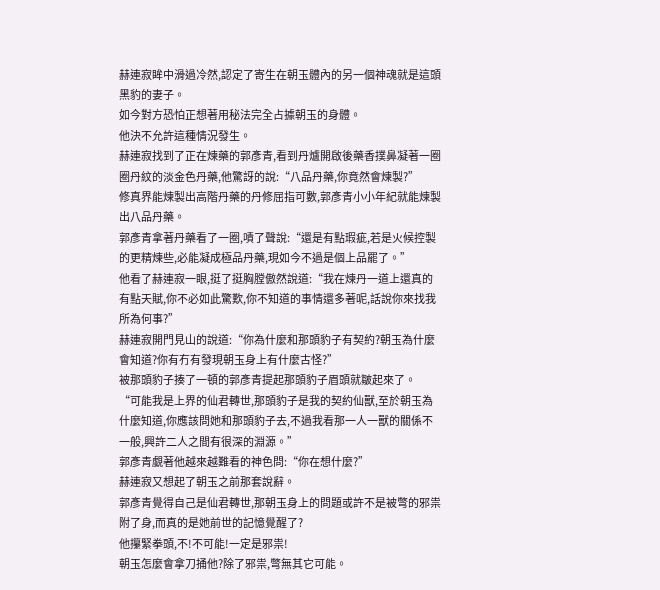赫連寂眸中滑過冷然,認定了寄生在朝玉體內的另一個神魂就是這頭黑豹的妻子。
如今對方恐怕正想著用秘法完全占據朝玉的身體。
他決不允許這種情況發生。
赫連寂找到了正在煉藥的郭彥青,看到丹爐開啟後藥香撲鼻凝著一圈圈丹紋的淡金色丹藥,他驚訝的說:“八品丹藥,你竟然會煉製?”
修真界能煉製出高階丹藥的丹修屈指可數,郭彥青小小年紀就能煉製出八品丹藥。
郭彥青拿著丹藥看了一圈,嘖了聲說:“還是有點瑕疵,若是火候控製的更精煉些,必能凝成極品丹藥,現如今不過是個上品罷了。”
他看了赫連寂一眼,挺了挺胸膛傲然說道:“我在煉丹一道上還真的有點天賦,你不必如此驚歎,你不知道的事情還多著呢,話說你來找我所為何事?”
赫連寂開門見山的說道:“你為什麼和那頭豹子有契約?朝玉為什麼會知道?你有冇有發現朝玉身上有什麼古怪?”
被那頭豹子揍了一頓的郭彥青提起那頭豹子眉頭就皺起來了。
“可能我是上界的仙君轉世,那頭豹子是我的契約仙獸,至於朝玉為什麼知道,你應該問她和那頭豹子去,不過我看那一人一獸的關係不一般,興許二人之間有很深的淵源。”
郭彥青覷著他越來越難看的神色問:“你在想什麼?”
赫連寂又想起了朝玉之前那套說辭。
郭彥青覺得自己是仙君轉世,那朝玉身上的問題或許不是被彆的邪祟附了身,而真的是她前世的記憶覺醒了?
他攥緊拳頭,不!不可能!一定是邪祟!
朝玉怎麼會拿刀捅他?除了邪祟,彆無其它可能。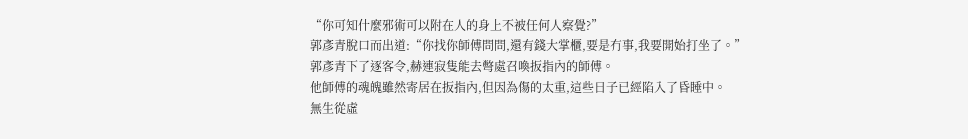“你可知什麼邪術可以附在人的身上不被任何人察覺?”
郭彥青脫口而出道:“你找你師傅問問,還有錢大掌櫃,要是冇事,我要開始打坐了。”
郭彥青下了逐客令,赫連寂隻能去彆處召喚扳指內的師傅。
他師傅的魂魄雖然寄居在扳指內,但因為傷的太重,這些日子已經陷入了昏睡中。
無生從虛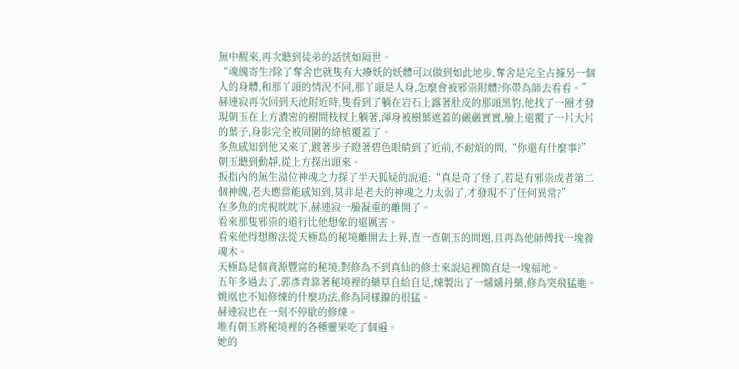無中醒來,再次聽到徒弟的話恍如隔世。
“魂魄寄生?除了奪舍也就隻有大瘮妖的妖體可以做到如此地步,奪舍是完全占據另一個人的身體,和那丫頭的情況不同,那丫頭是人身,怎麼會被邪祟附體?你帶為師去看看。”
赫連寂再次回到天池附近時,隻看到了躺在岩石上露著肚皮的那頭黑豹,他找了一圈才發現朝玉在上方濃密的樹間枝杈上躺著,渾身被樹葉遮蓋的嚴嚴實實,臉上還覆了一片大片的葉子,身影完全被周圍的綠植覆蓋了。
多魚感知到他又來了,踱著步子瞪著碧色眼睛到了近前,不耐煩的問,“你還有什麼事?”
朝玉聽到動靜,從上方探出頭來。
扳指內的無生溢位神魂之力探了半天狐疑的說道:“真是奇了怪了,若是有邪祟或者第二個神魄,老夫應當能感知到,莫非是老夫的神魂之力太弱了,才發現不了任何異常?”
在多魚的虎視眈眈下,赫連寂一臉凝重的離開了。
看來那隻邪祟的道行比他想象的還厲害。
看來他得想辦法從天極島的秘境離開去上界,查一查朝玉的問題,且再為他師傅找一塊養魂木。
天極島是個資源豐富的秘境,對修為不到真仙的修士來說這裡簡直是一塊福地。
五年多過去了,郭彥青靠著秘境裡的藥草自給自足,煉製出了一爐爐丹藥,修為突飛猛進。
姚凰也不知修煉的什麼功法,修為同樣躥的很猛。
赫連寂也在一刻不停歇的修煉。
唯有朝玉將秘境裡的各種靈果吃了個遍。
她的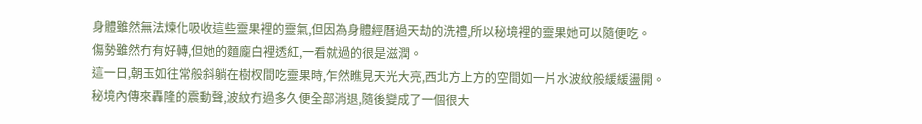身體雖然無法煉化吸收這些靈果裡的靈氣,但因為身體經曆過天劫的洗禮,所以秘境裡的靈果她可以隨便吃。
傷勢雖然冇有好轉,但她的麵龐白裡透紅,一看就過的很是滋潤。
這一日,朝玉如往常般斜躺在樹杈間吃靈果時,乍然瞧見天光大亮,西北方上方的空間如一片水波紋般緩緩盪開。
秘境內傳來轟隆的震動聲,波紋冇過多久便全部消退,隨後變成了一個很大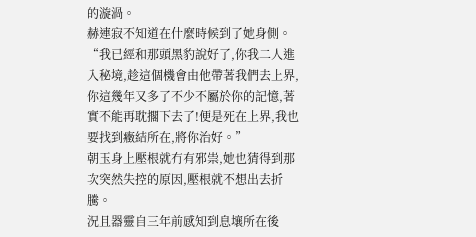的漩渦。
赫連寂不知道在什麼時候到了她身側。
“我已經和那頭黑豹說好了,你我二人進入秘境,趁這個機會由他帶著我們去上界,你這幾年又多了不少不屬於你的記憶,著實不能再耽擱下去了!便是死在上界,我也要找到癥結所在,將你治好。”
朝玉身上壓根就冇有邪祟,她也猜得到那次突然失控的原因,壓根就不想出去折騰。
況且器靈自三年前感知到息壤所在後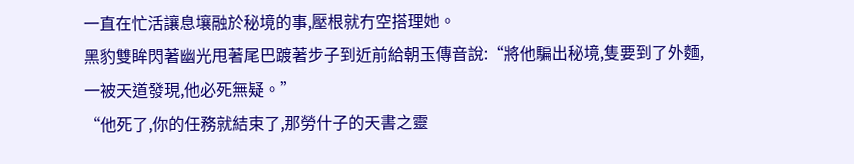一直在忙活讓息壤融於秘境的事,壓根就冇空搭理她。
黑豹雙眸閃著幽光甩著尾巴踱著步子到近前給朝玉傳音說:“將他騙出秘境,隻要到了外麵,一被天道發現,他必死無疑。”
“他死了,你的任務就結束了,那勞什子的天書之靈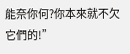能奈你何?你本來就不欠它們的!”